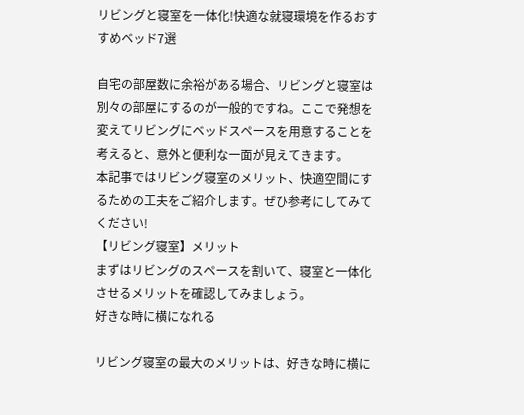リビングと寝室を一体化!快適な就寝環境を作るおすすめベッド7選

自宅の部屋数に余裕がある場合、リビングと寝室は別々の部屋にするのが一般的ですね。ここで発想を変えてリビングにベッドスペースを用意することを考えると、意外と便利な一面が見えてきます。
本記事ではリビング寝室のメリット、快適空間にするための工夫をご紹介します。ぜひ参考にしてみてください!
【リビング寝室】メリット
まずはリビングのスペースを割いて、寝室と一体化させるメリットを確認してみましょう。
好きな時に横になれる

リビング寝室の最大のメリットは、好きな時に横に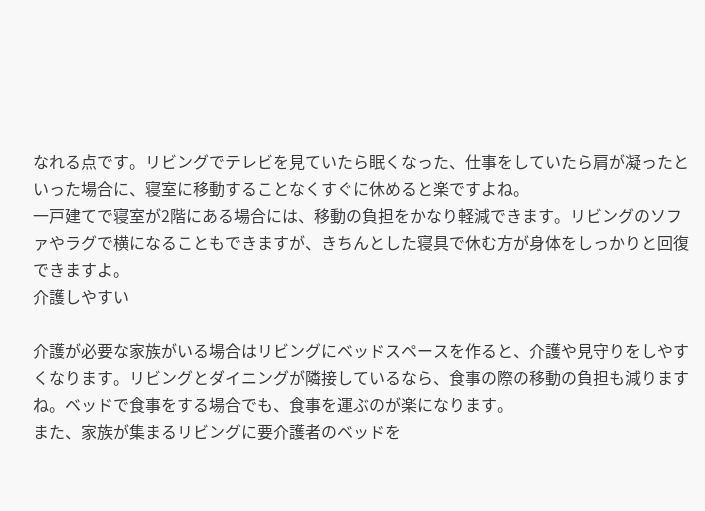なれる点です。リビングでテレビを見ていたら眠くなった、仕事をしていたら肩が凝ったといった場合に、寝室に移動することなくすぐに休めると楽ですよね。
一戸建てで寝室が2階にある場合には、移動の負担をかなり軽減できます。リビングのソファやラグで横になることもできますが、きちんとした寝具で休む方が身体をしっかりと回復できますよ。
介護しやすい

介護が必要な家族がいる場合はリビングにベッドスペースを作ると、介護や見守りをしやすくなります。リビングとダイニングが隣接しているなら、食事の際の移動の負担も減りますね。ベッドで食事をする場合でも、食事を運ぶのが楽になります。
また、家族が集まるリビングに要介護者のベッドを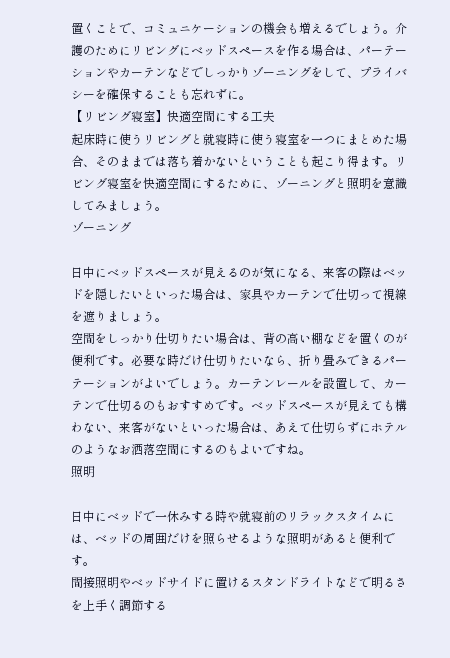置くことで、コミュニケーションの機会も増えるでしょう。介護のためにリビングにベッドスペースを作る場合は、パーテーションやカーテンなどでしっかりゾーニングをして、プライバシーを確保することも忘れずに。
【リビング寝室】快適空間にする工夫
起床時に使うリビングと就寝時に使う寝室を一つにまとめた場合、そのままでは落ち着かないということも起こり得ます。リビング寝室を快適空間にするために、ゾーニングと照明を意識してみましょう。
ゾーニング

日中にベッドスペースが見えるのが気になる、来客の際はベッドを隠したいといった場合は、家具やカーテンで仕切って視線を遮りましょう。
空間をしっかり仕切りたい場合は、背の高い棚などを置くのが便利です。必要な時だけ仕切りたいなら、折り畳みできるパーテーションがよいでしょう。カーテンレールを設置して、カーテンで仕切るのもおすすめです。ベッドスペースが見えても構わない、来客がないといった場合は、あえて仕切らずにホテルのようなお洒落空間にするのもよいですね。
照明

日中にベッドで一休みする時や就寝前のリラックスタイムには、ベッドの周囲だけを照らせるような照明があると便利です。
間接照明やベッドサイドに置けるスタンドライトなどで明るさを上手く調節する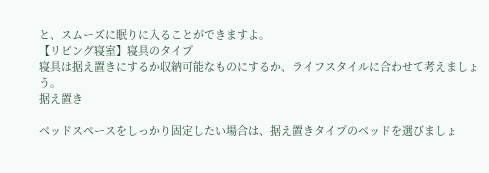と、スムーズに眠りに入ることができますよ。
【リビング寝室】寝具のタイプ
寝具は据え置きにするか収納可能なものにするか、ライフスタイルに合わせて考えましょう。
据え置き

ベッドスペースをしっかり固定したい場合は、据え置きタイプのベッドを選びましょ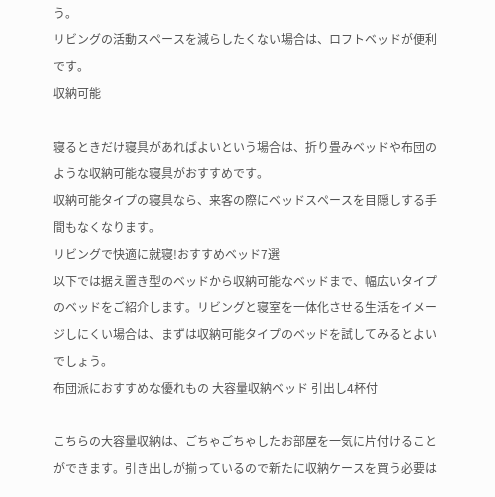う。
リビングの活動スペースを減らしたくない場合は、ロフトベッドが便利です。
収納可能

寝るときだけ寝具があればよいという場合は、折り畳みベッドや布団のような収納可能な寝具がおすすめです。
収納可能タイプの寝具なら、来客の際にベッドスペースを目隠しする手間もなくなります。
リビングで快適に就寝!おすすめベッド7選
以下では据え置き型のベッドから収納可能なベッドまで、幅広いタイプのベッドをご紹介します。リビングと寝室を一体化させる生活をイメージしにくい場合は、まずは収納可能タイプのベッドを試してみるとよいでしょう。
布団派におすすめな優れもの 大容量収納ベッド 引出し4杯付

こちらの大容量収納は、ごちゃごちゃしたお部屋を一気に片付けることができます。引き出しが揃っているので新たに収納ケースを買う必要は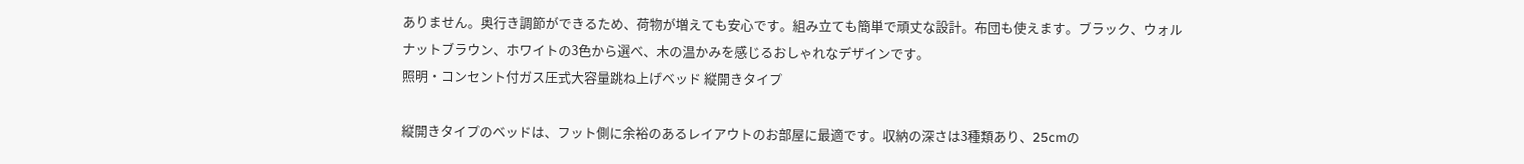ありません。奥行き調節ができるため、荷物が増えても安心です。組み立ても簡単で頑丈な設計。布団も使えます。ブラック、ウォルナットブラウン、ホワイトの3色から選べ、木の温かみを感じるおしゃれなデザインです。
照明・コンセント付ガス圧式大容量跳ね上げベッド 縦開きタイプ

縦開きタイプのベッドは、フット側に余裕のあるレイアウトのお部屋に最適です。収納の深さは3種類あり、25cmの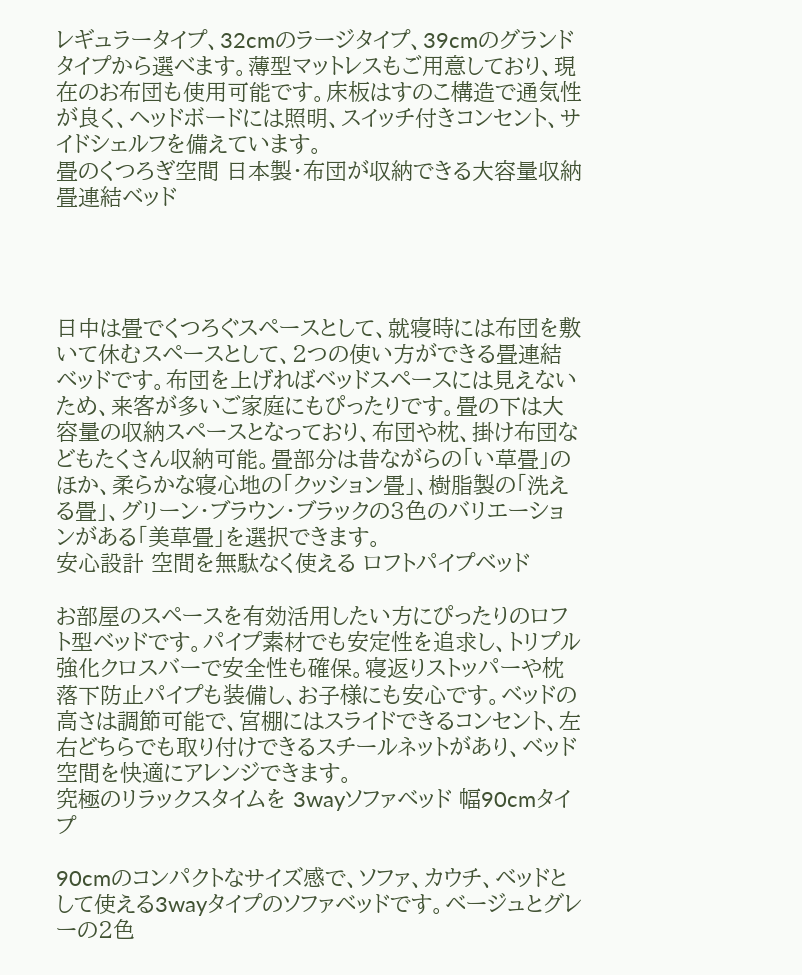レギュラータイプ、32cmのラージタイプ、39cmのグランドタイプから選べます。薄型マットレスもご用意しており、現在のお布団も使用可能です。床板はすのこ構造で通気性が良く、ヘッドボードには照明、スイッチ付きコンセント、サイドシェルフを備えています。
畳のくつろぎ空間 日本製・布団が収納できる大容量収納畳連結ベッド




日中は畳でくつろぐスペースとして、就寝時には布団を敷いて休むスペースとして、2つの使い方ができる畳連結ベッドです。布団を上げればベッドスペースには見えないため、来客が多いご家庭にもぴったりです。畳の下は大容量の収納スペースとなっており、布団や枕、掛け布団などもたくさん収納可能。畳部分は昔ながらの「い草畳」のほか、柔らかな寝心地の「クッション畳」、樹脂製の「洗える畳」、グリーン・ブラウン・ブラックの3色のバリエーションがある「美草畳」を選択できます。
安心設計 空間を無駄なく使える ロフトパイプベッド

お部屋のスペースを有効活用したい方にぴったりのロフト型ベッドです。パイプ素材でも安定性を追求し、トリプル強化クロスバーで安全性も確保。寝返りストッパーや枕落下防止パイプも装備し、お子様にも安心です。ベッドの高さは調節可能で、宮棚にはスライドできるコンセント、左右どちらでも取り付けできるスチールネットがあり、ベッド空間を快適にアレンジできます。
究極のリラックスタイムを 3wayソファベッド 幅90cmタイプ

90cmのコンパクトなサイズ感で、ソファ、カウチ、ベッドとして使える3wayタイプのソファベッドです。ベージュとグレーの2色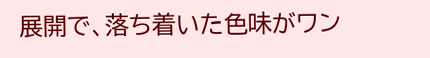展開で、落ち着いた色味がワン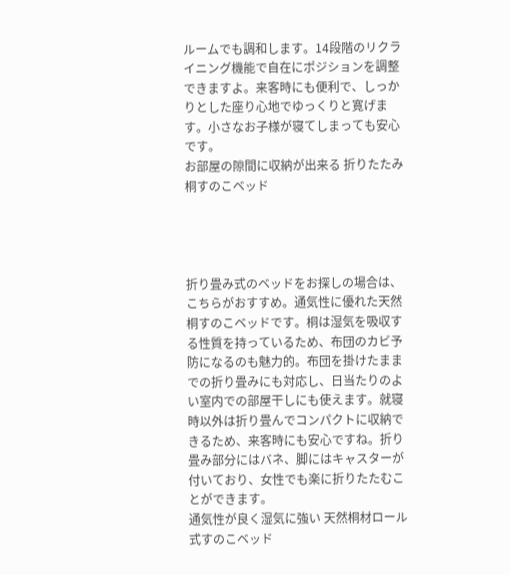ルームでも調和します。14段階のリクライニング機能で自在にポジションを調整できますよ。来客時にも便利で、しっかりとした座り心地でゆっくりと寛げます。小さなお子様が寝てしまっても安心です。
お部屋の隙間に収納が出来る 折りたたみ桐すのこベッド




折り畳み式のベッドをお探しの場合は、こちらがおすすめ。通気性に優れた天然桐すのこベッドです。桐は湿気を吸収する性質を持っているため、布団のカビ予防になるのも魅力的。布団を掛けたままでの折り畳みにも対応し、日当たりのよい室内での部屋干しにも使えます。就寝時以外は折り畳んでコンパクトに収納できるため、来客時にも安心ですね。折り畳み部分にはバネ、脚にはキャスターが付いており、女性でも楽に折りたたむことができます。
通気性が良く湿気に強い 天然桐材ロール式すのこベッド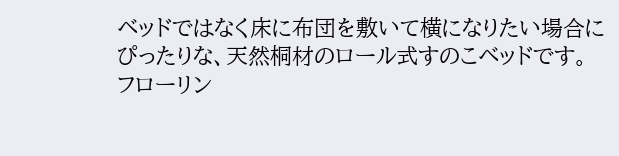ベッドではなく床に布団を敷いて横になりたい場合にぴったりな、天然桐材のロール式すのこベッドです。フローリン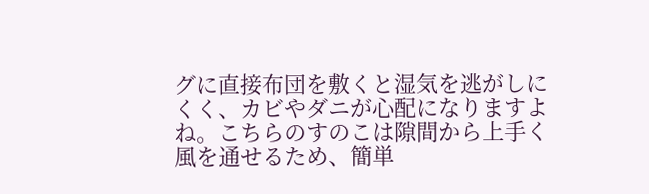グに直接布団を敷くと湿気を逃がしにくく、カビやダニが心配になりますよね。こちらのすのこは隙間から上手く風を通せるため、簡単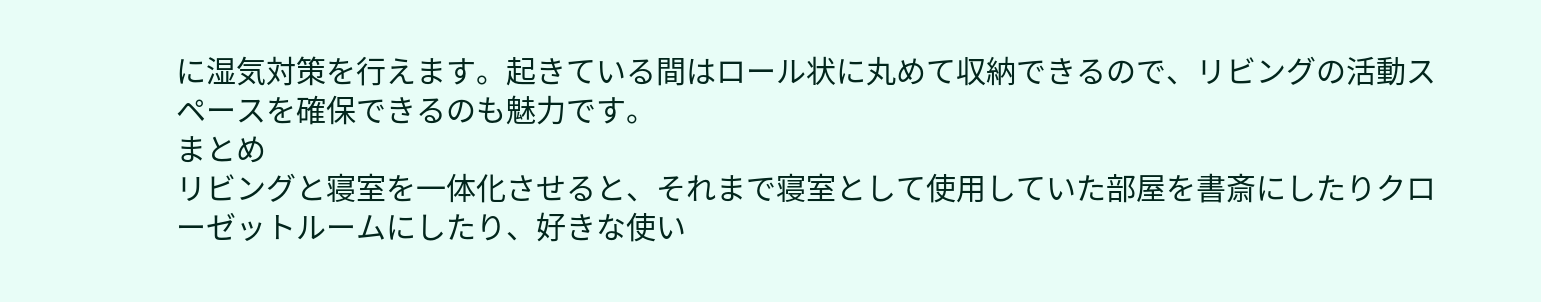に湿気対策を行えます。起きている間はロール状に丸めて収納できるので、リビングの活動スペースを確保できるのも魅力です。
まとめ
リビングと寝室を一体化させると、それまで寝室として使用していた部屋を書斎にしたりクローゼットルームにしたり、好きな使い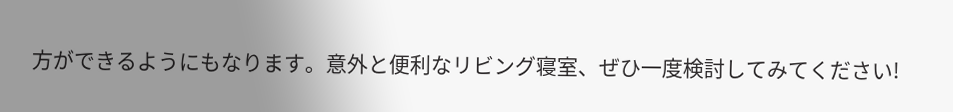方ができるようにもなります。意外と便利なリビング寝室、ぜひ一度検討してみてください!